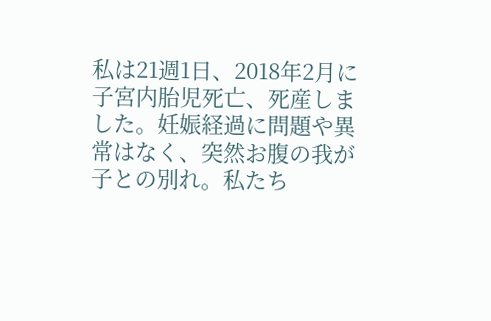私は21週1日、2018年2月に子宮内胎児死亡、死産しました。妊娠経過に問題や異常はなく、突然お腹の我が子との別れ。私たち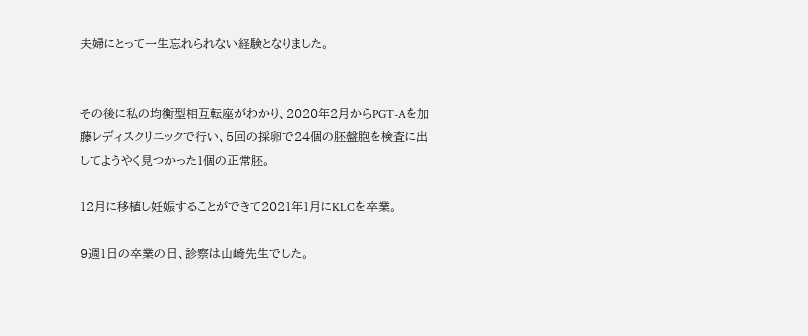夫婦にとって一生忘れられない経験となりました。


その後に私の均衡型相互転座がわかり、2020年2月からPGT-Aを加藤レディスクリニックで行い、5回の採卵で24個の胚盤胞を検査に出してようやく見つかった1個の正常胚。

12月に移植し妊娠することができて2021年1月にKLCを卒業。

9週1日の卒業の日、診察は山崎先生でした。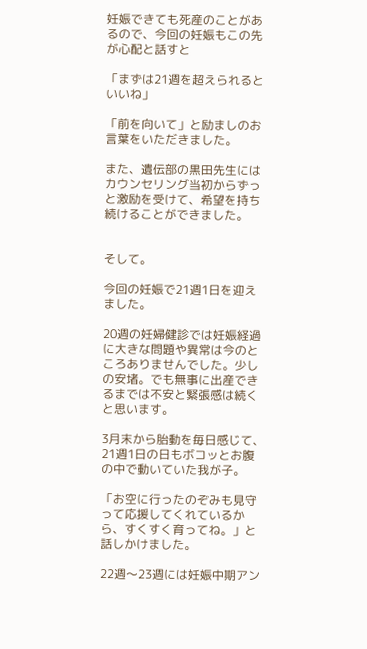妊娠できても死産のことがあるので、今回の妊娠もこの先が心配と話すと

「まずは21週を超えられるといいね」

「前を向いて」と励ましのお言葉をいただきました。

また、遺伝部の黒田先生にはカウンセリング当初からずっと激励を受けて、希望を持ち続けることができました。


そして。

今回の妊娠で21週1日を迎えました。

20週の妊婦健診では妊娠経過に大きな問題や異常は今のところありませんでした。少しの安堵。でも無事に出産できるまでは不安と緊張感は続くと思います。

3月末から胎動を毎日感じて、21週1日の日もボコッとお腹の中で動いていた我が子。

「お空に行ったのぞみも見守って応援してくれているから、すくすく育ってね。」と話しかけました。

22週〜23週には妊娠中期アン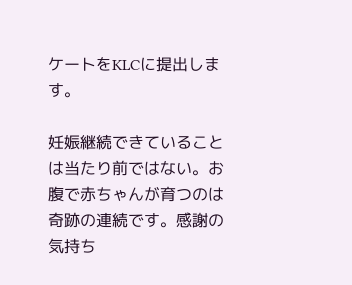ケートをKLCに提出します。

妊娠継続できていることは当たり前ではない。お腹で赤ちゃんが育つのは奇跡の連続です。感謝の気持ち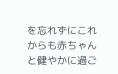を忘れずにこれからも赤ちゃんと健やかに過ご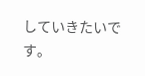していきたいです。